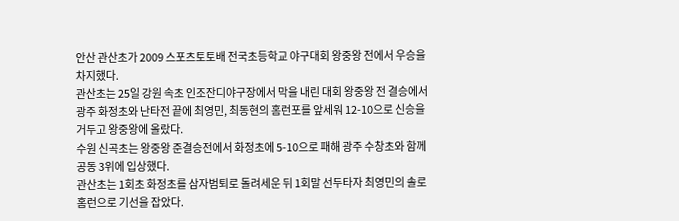안산 관산초가 2009 스포츠토토배 전국초등학교 야구대회 왕중왕 전에서 우승을 차지했다.
관산초는 25일 강원 속초 인조잔디야구장에서 막을 내린 대회 왕중왕 전 결승에서 광주 화정초와 난타전 끝에 최영민, 최동현의 홈런포를 앞세워 12-10으로 신승을 거두고 왕중왕에 올랐다.
수원 신곡초는 왕중왕 준결승전에서 화정초에 5-10으로 패해 광주 수창초와 함께 공동 3위에 입상했다.
관산초는 1회초 화정초를 삼자범퇴로 돌려세운 뒤 1회말 선두타자 최영민의 솔로홈런으로 기선을 잡았다.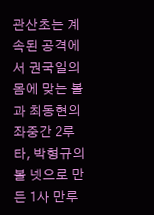관산초는 계속된 공격에서 권국일의 몸에 맞는 볼과 최동현의 좌중간 2루타, 박형규의 볼 넷으로 만든 1사 만루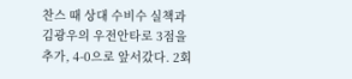찬스 때 상대 수비수 실책과 김광우의 우전안타로 3점을 추가, 4-0으로 앞서갔다. 2회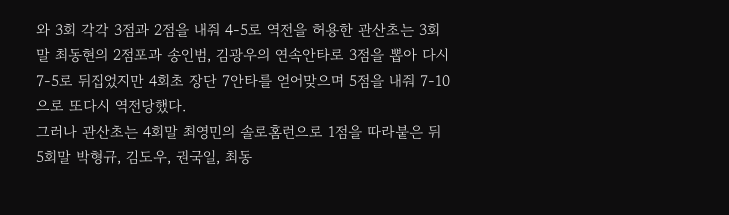와 3회 각각 3점과 2점을 내줘 4-5로 역전을 허용한 관산초는 3회말 최동현의 2점포과 송인범, 김광우의 연속안타로 3점을 뽑아 다시 7-5로 뒤집었지만 4회초 장단 7안타를 얻어맞으며 5점을 내줘 7-10으로 또다시 역전당했다.
그러나 관산초는 4회말 최영민의 솔로홈런으로 1점을 따라붙은 뒤 5회말 박형규, 김도우, 권국일, 최동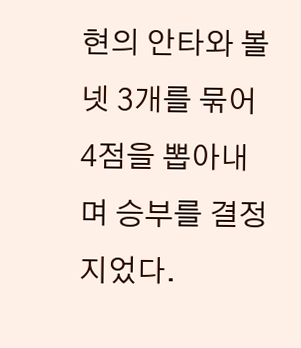현의 안타와 볼 넷 3개를 묶어 4점을 뽑아내며 승부를 결정지었다.